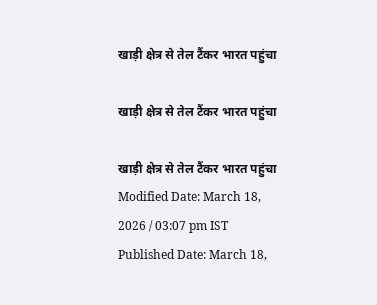खाड़ी क्षेत्र से तेल टैंकर भारत पहुंचा

खाड़ी क्षेत्र से तेल टैंकर भारत पहुंचा

खाड़ी क्षेत्र से तेल टैंकर भारत पहुंचा
Modified Date: March 18, 2026 / 03:07 pm IST
Published Date: March 18,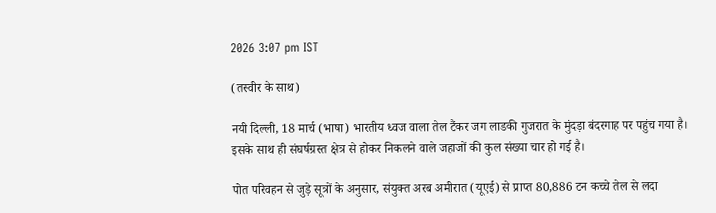2026 3:07 pm IST

(तस्वीर के साथ)

नयी दिल्ली, 18 मार्च (भाषा) भारतीय ध्वज वाला तेल टैंकर जग लाडकी गुजरात के मुंदड़ा बंदरगाह पर पहुंच गया है। इसके साथ ही संघर्षग्रस्त क्षेत्र से होकर निकलने वाले जहाजों की कुल संख्या चार हो गई है।

पोत परिवहन से जुड़े सूत्रों के अनुसार, संयुक्त अरब अमीरात (यूएई) से प्राप्त 80,886 टन कच्चे तेल से लदा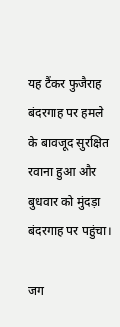यह टैंकर फुजैराह बंदरगाह पर हमले के बावजूद सुरक्षित रवाना हुआ और बुधवार को मुंदड़ा बंदरगाह पर पहुंचा।

जग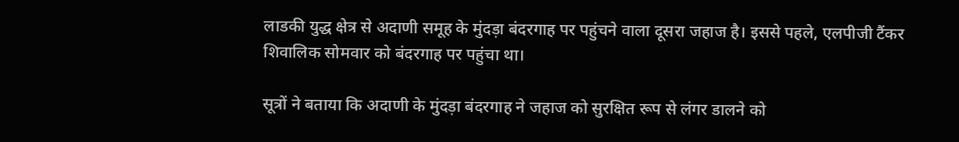लाडकी युद्ध क्षेत्र से अदाणी समूह के मुंदड़ा बंदरगाह पर पहुंचने वाला दूसरा जहाज है। इससे पहले, एलपीजी टैंकर शिवालिक सोमवार को बंदरगाह पर पहुंचा था।

सूत्रों ने बताया कि अदाणी के मुंदड़ा बंदरगाह ने जहाज को सुरक्षित रूप से लंगर डालने को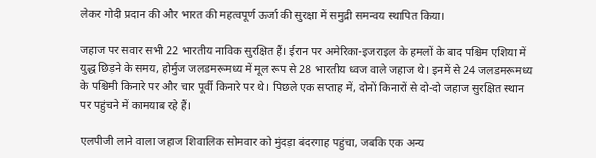लेकर गोदी प्रदान की और भारत की महत्वपूर्ण ऊर्जा की सुरक्षा में समुद्री समन्वय स्थापित किया।

जहाज पर सवार सभी 22 भारतीय नाविक सुरक्षित हैं। ईरान पर अमेरिका-इजराइल के हमलों के बाद पश्चिम एशिया में युद्ध छिड़ने के समय, होर्मुज जलडमरूमध्य में मूल रूप से 28 भारतीय ध्वज वाले जहाज थे। इनमें से 24 जलडमरूमध्य के पश्चिमी किनारे पर और चार पूर्वी किनारे पर थे। पिछले एक सप्ताह में, दोनों किनारों से दो-दो जहाज सुरक्षित स्थान पर पहुंचने में कामयाब रहे हैं।

एलपीजी लाने वाला जहाज शिवालिक सोमवार को मुंदड़ा बंदरगाह पहुंचा, जबकि एक अन्य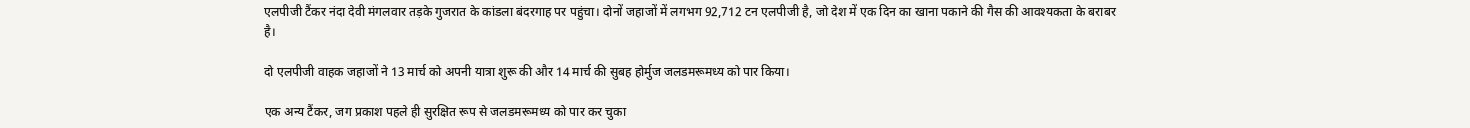एलपीजी टैंकर नंदा देवी मंगलवार तड़के गुजरात के कांडला बंदरगाह पर पहुंचा। दोनों जहाजों में लगभग 92,712 टन एलपीजी है, जो देश में एक दिन का खाना पकाने की गैस की आवश्यकता के बराबर है।

दो एलपीजी वाहक जहाजों ने 13 मार्च को अपनी यात्रा शुरू की और 14 मार्च की सुबह होर्मुज जलडमरूमध्य को पार किया।

एक अन्य टैंकर, जग प्रकाश पहले ही सुरक्षित रूप से जलडमरूमध्य को पार कर चुका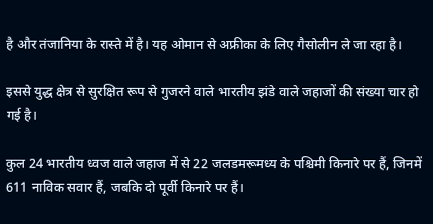है और तंजानिया के रास्ते में है। यह ओमान से अफ्रीका के लिए गैसोलीन ले जा रहा है।

इससे युद्ध क्षेत्र से सुरक्षित रूप से गुजरने वाले भारतीय झंडे वाले जहाजों की संख्या चार हो गई है।

कुल 24 भारतीय ध्वज वाले जहाज में से 22 जलडमरूमध्य के पश्चिमी किनारे पर हैं, जिनमें 611 नाविक सवार हैं, जबकि दो पूर्वी किनारे पर हैं।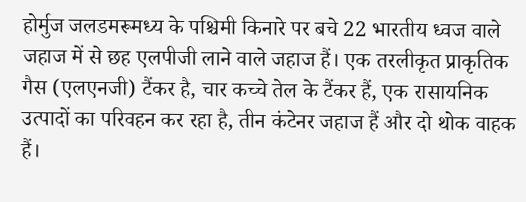होर्मुज जलडमरूमध्य के पश्चिमी किनारे पर बचे 22 भारतीय ध्वज वाले जहाज में से छह एलपीजी लाने वाले जहाज हैं। एक तरलीकृत प्राकृतिक गैस (एलएनजी) टैंकर है, चार कच्चे तेल के टैंकर हैं, एक रासायनिक उत्पादों का परिवहन कर रहा है, तीन कंटेनर जहाज हैं और दो थोक वाहक हैं।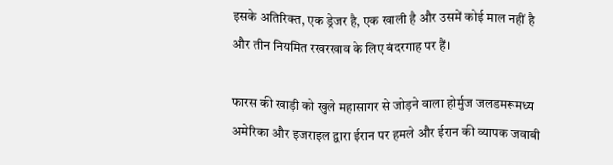इसके अतिरिक्त, एक ड्रेजर है, एक खाली है और उसमें कोई माल नहीं है और तीन नियमित रखरखाव के लिए बंदरगाह पर हैं।

फारस की खाड़ी को खुले महासागर से जोड़ने वाला होर्मुज जलडमरूमध्य अमेरिका और इजराइल द्वारा ईरान पर हमले और ईरान की व्यापक जवाबी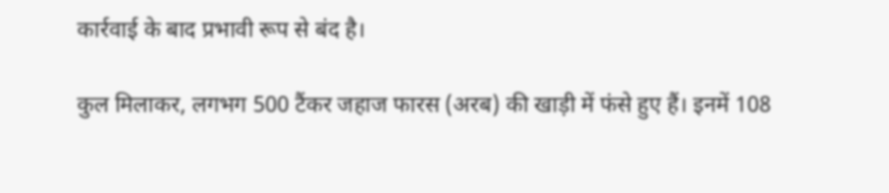कार्रवाई के बाद प्रभावी रूप से बंद है।

कुल मिलाकर, लगभग 500 टैंकर जहाज फारस (अरब) की खाड़ी में फंसे हुए हैं। इनमें 108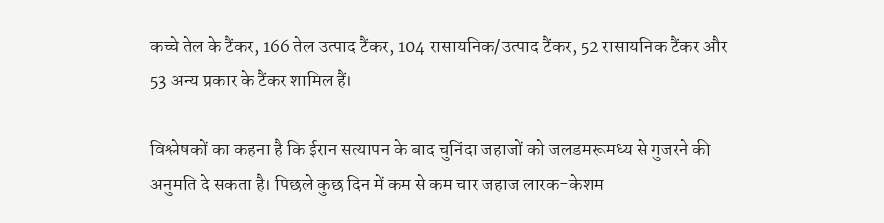कच्चे तेल के टैंकर, 166 तेल उत्पाद टैंकर, 104 रासायनिक/उत्पाद टैंकर, 52 रासायनिक टैंकर और 53 अन्य प्रकार के टैंकर शामिल हैं।

विश्लेषकों का कहना है कि ईरान सत्यापन के बाद चुनिंदा जहाजों को जलडमरूमध्य से गुजरने की अनुमति दे सकता है। पिछले कुछ दिन में कम से कम चार जहाज लारक-केशम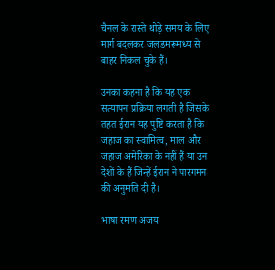चैनल के रास्ते थोड़े समय के लिए मार्ग बदलकर जलडमरूमध्य से बाहर निकल चुके हैं।

उनका कहना है कि यह एक सत्यापन प्रक्रिया लगती है जिसके तहत ईरान यह पुष्टि करता है कि जहाज का स्वामित्व, माल और जहाज अमेरिका के नहीं हैं या उन देशों के हैं जिन्हें ईरान ने पारगमन की अनुमति दी है।

भाषा रमण अजय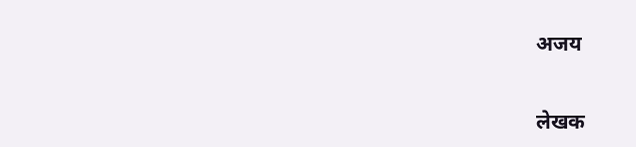अजय


लेखक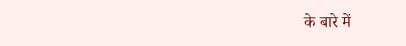के बारे में